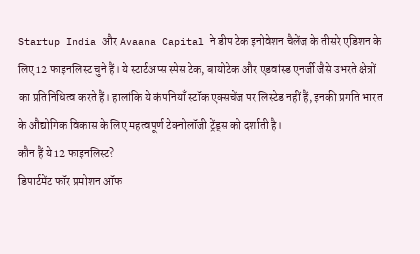Startup India और Avaana Capital ने डीप टेक इनोवेशन चैलेंज के तीसरे एडिशन के लिए 12 फाइनलिस्ट चुने हैं। ये स्टार्टअप्स स्पेस टेक, बायोटेक और एडवांस्ड एनर्जी जैसे उभरते क्षेत्रों का प्रतिनिधित्व करते हैं। हालांकि ये कंपनियाँ स्टॉक एक्सचेंज पर लिस्टेड नहीं हैं, इनकी प्रगति भारत के औद्योगिक विकास के लिए महत्वपूर्ण टेक्नोलॉजी ट्रेंड्स को दर्शाती है।
कौन हैं ये 12 फाइनलिस्ट?
डिपार्टमेंट फॉर प्रमोशन ऑफ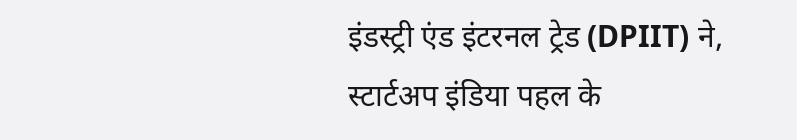इंडस्ट्री एंड इंटरनल ट्रेड (DPIIT) ने, स्टार्टअप इंडिया पहल के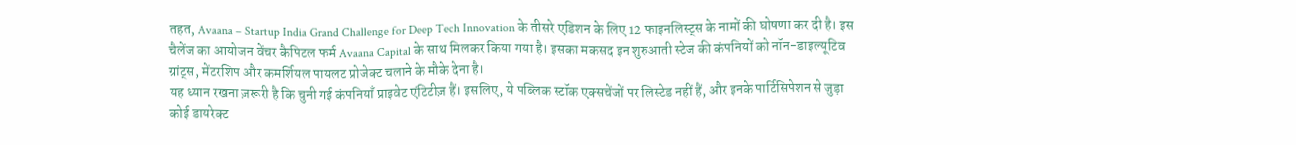तहत, Avaana – Startup India Grand Challenge for Deep Tech Innovation के तीसरे एडिशन के लिए 12 फाइनलिस्ट्स के नामों की घोषणा कर दी है। इस चैलेंज का आयोजन वेंचर कैपिटल फर्म Avaana Capital के साथ मिलकर किया गया है। इसका मकसद इन शुरुआती स्टेज की कंपनियों को नॉन-डाइल्यूटिव ग्रांट्स, मेंटरशिप और कमर्शियल पायलट प्रोजेक्ट चलाने के मौके देना है।
यह ध्यान रखना ज़रूरी है कि चुनी गई कंपनियाँ प्राइवेट एंटिटीज़ हैं। इसलिए, ये पब्लिक स्टॉक एक्सचेंजों पर लिस्टेड नहीं हैं, और इनके पार्टिसिपेशन से जुड़ा कोई डायरेक्ट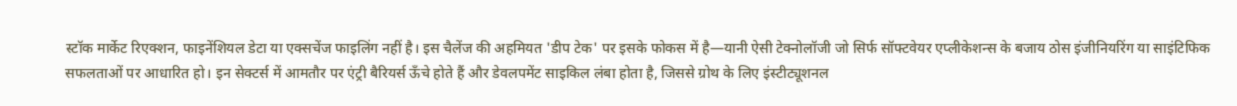स्टॉक मार्केट रिएक्शन, फाइनेंशियल डेटा या एक्सचेंज फाइलिंग नहीं है। इस चैलेंज की अहमियत 'डीप टेक' पर इसके फोकस में है—यानी ऐसी टेक्नोलॉजी जो सिर्फ सॉफ्टवेयर एप्लीकेशन्स के बजाय ठोस इंजीनियरिंग या साइंटिफिक सफलताओं पर आधारित हो। इन सेक्टर्स में आमतौर पर एंट्री बैरियर्स ऊँचे होते हैं और डेवलपमेंट साइकिल लंबा होता है, जिससे ग्रोथ के लिए इंस्टीट्यूशनल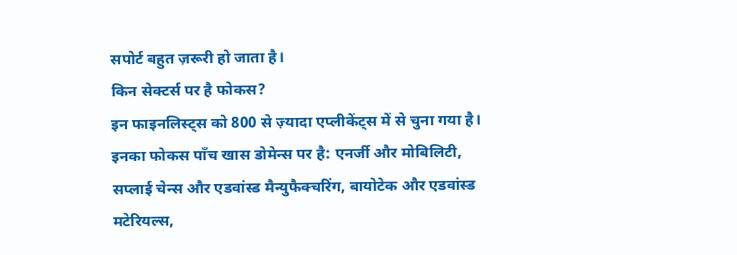सपोर्ट बहुत ज़रूरी हो जाता है।
किन सेक्टर्स पर है फोकस?
इन फाइनलिस्ट्स को 800 से ज़्यादा एप्लीकेंट्स में से चुना गया है। इनका फोकस पाँच खास डोमेन्स पर है: एनर्जी और मोबिलिटी, सप्लाई चेन्स और एडवांस्ड मैन्युफैक्चरिंग, बायोटेक और एडवांस्ड मटेरियल्स,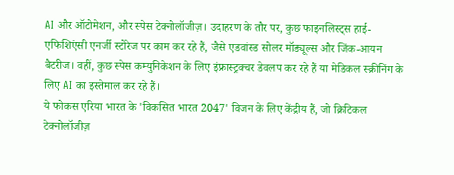AI और ऑटोमेशन, और स्पेस टेक्नोलॉजीज़। उदाहरण के तौर पर, कुछ फाइनलिस्ट्स हाई-एफिशिएंसी एनर्जी स्टोरेज पर काम कर रहे हैं, जैसे एडवांस्ड सोलर मॉड्यूल्स और जिंक-आयन बैटरीज। वहीं, कुछ स्पेस कम्युनिकेशन के लिए इंफ्रास्ट्रक्चर डेवलप कर रहे हैं या मेडिकल स्क्रीनिंग के लिए AI का इस्तेमाल कर रहे हैं।
ये फोकस एरिया भारत के 'विकसित भारत 2047' विजन के लिए केंद्रीय हैं, जो क्रिटिकल टेक्नोलॉजीज़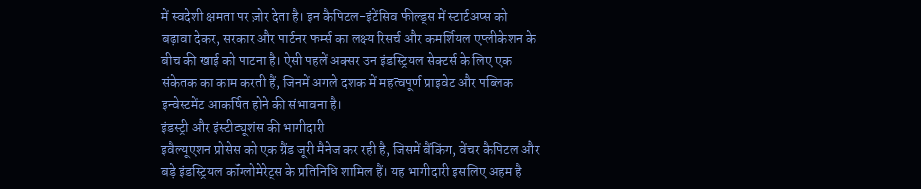में स्वदेशी क्षमता पर ज़ोर देता है। इन कैपिटल-इंटेंसिव फील्ड्स में स्टार्टअप्स को बढ़ावा देकर, सरकार और पार्टनर फर्म्स का लक्ष्य रिसर्च और कमर्शियल एप्लीकेशन के बीच की खाई को पाटना है। ऐसी पहलें अक्सर उन इंडस्ट्रियल सेक्टर्स के लिए एक संकेतक का काम करती हैं, जिनमें अगले दशक में महत्वपूर्ण प्राइवेट और पब्लिक इन्वेस्टमेंट आकर्षित होने की संभावना है।
इंडस्ट्री और इंस्टीट्यूशंस की भागीदारी
इवैल्यूएशन प्रोसेस को एक ग्रैंड जूरी मैनेज कर रही है, जिसमें बैंकिंग, वेंचर कैपिटल और बड़े इंडस्ट्रियल कॉंग्लोमेरेट्स के प्रतिनिधि शामिल हैं। यह भागीदारी इसलिए अहम है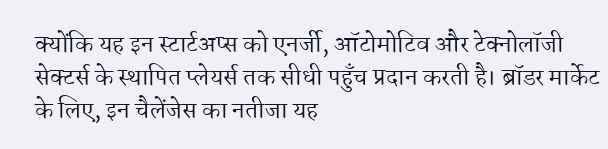क्योंकि यह इन स्टार्टअप्स को एनर्जी, ऑटोमोटिव और टेक्नोलॉजी सेक्टर्स के स्थापित प्लेयर्स तक सीधी पहुँच प्रदान करती है। ब्रॉडर मार्केट के लिए, इन चैलेंजेस का नतीजा यह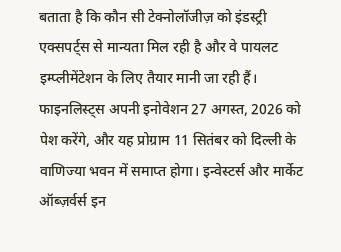बताता है कि कौन सी टेक्नोलॉजीज़ को इंडस्ट्री एक्सपर्ट्स से मान्यता मिल रही है और वे पायलट इम्प्लीमेंटेशन के लिए तैयार मानी जा रही हैं।
फाइनलिस्ट्स अपनी इनोवेशन 27 अगस्त, 2026 को पेश करेंगे, और यह प्रोग्राम 11 सितंबर को दिल्ली के वाणिज्या भवन में समाप्त होगा। इन्वेस्टर्स और मार्केट ऑब्ज़र्वर्स इन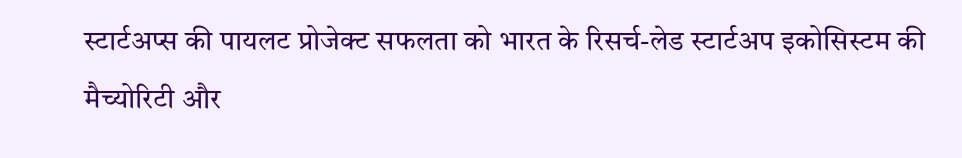स्टार्टअप्स की पायलट प्रोजेक्ट सफलता को भारत के रिसर्च-लेड स्टार्टअप इकोसिस्टम की मैच्योरिटी और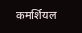कमर्शियल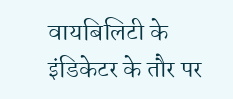वायबिलिटी के इंडिकेटर के तौर पर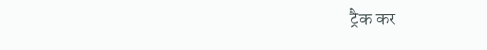ट्रैक कर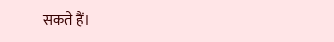सकते हैं।